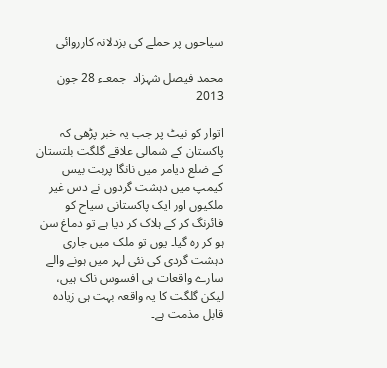سیاحوں پر حملے کی بزدلانہ کارروائی

محمد فیصل شہزاد  جمعـء 28 جون 2013

اتوار کو نیٹ پر جب یہ خبر پڑھی کہ پاکستان کے شمالی علاقے گلگت بلتستان کے ضلع دیامر میں نانگا پربت بیس کیمپ میں دہشت گردوں نے دس غیر ملکیوں اور ایک پاکستانی سیاح کو فائرنگ کر کے ہلاک کر دیا ہے تو دماغ سن ہو کر رہ گیا۔ یوں تو ملک میں جاری دہشت گردی کی نئی لہر میں ہونے والے سارے واقعات ہی افسوس ناک ہیں، لیکن گلگت کا یہ واقعہ بہت ہی زیادہ قابل مذمت ہے۔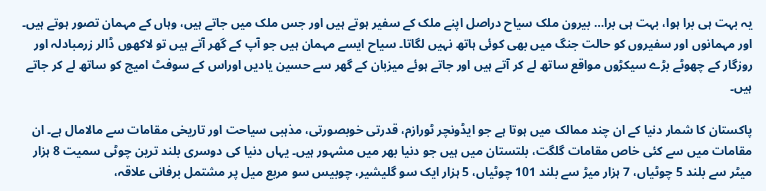یہ بہت ہی برا ہوا، بہت ہی برا… بیرون ملک سیاح دراصل اپنے ملک کے سفیر ہوتے ہیں اور جس ملک میں جاتے ہیں، وہاں کے مہمان تصور ہوتے ہیں۔ اور مہمانوں اور سفیروں کو حالت جنگ میں بھی کوئی ہاتھ نہیں لگاتا۔ سیاح ایسے مہمان ہیں جو آپ کے گھر آتے ہیں تو لاکھوں ڈالر زرمبادلہ اور روزگار کے چھوٹے بڑے سیکڑوں مواقع ساتھ لے کر آتے ہیں اور جاتے ہوئے میزبان کے گھر سے حسین یادیں اوراس کے سوفٹ امیج کو ساتھ لے کر جاتے ہیں۔

پاکستان کا شمار دنیا کے ان چند ممالک میں ہوتا ہے جو ایڈونچر ٹورازم، قدرتی خوبصورتی، مذہبی سیاحت اور تاریخی مقامات سے مالامال ہے۔ ان مقامات میں سے کئی خاص مقامات گلگت، بلتستان میں ہیں جو دنیا بھر میں مشہور ہیں۔ یہاں دنیا کی دوسری بلند ترین چوٹی سمیت 8 ہزار میٹر سے بلند 5 چوٹیاں، 7 ہزار میڑ سے بلند 101 چوٹیاں، 5 ہزار ایک سو گلیشیر، چوبیس سو مربع میل پر مشتمل برفانی علاقہ،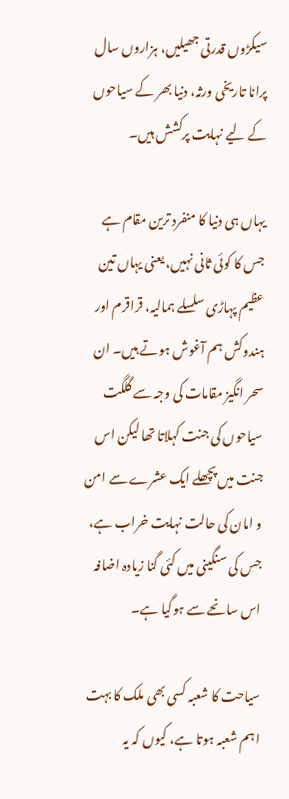سیکڑوں قدرتی جھیلیں، ہزاروں سال پرانا تاریخی ورثہ، دنیا بھر کے سیاحوں کے لیے نہایت پرکشش ہیں۔

یہاں ہی دنیا کا منفرد ترین مقام ہے جس کا کوئی ثانی نہیں، یعنی یہاں تین عظیم پہاڑی سلسلے ہمالیہ، قراقرم اور ہندوکش ہم آغوش ہوتے ہیں۔ ان سحر انگیز مقامات کی وجہ سے گلگت سیاحوں کی جنت کہلاتا تھا لیکن اس جنت میں پچھلے ایک عشرے سے امن و امان کی حالت نہایت خراب ہے، جس کی سنگینی میں کئی گنا زیادہ اضافہ اس سانحے سے ہوگیا ہے۔

سیاحت کا شعبہ کسی بھی ملک کا بہت اہم شعبہ ہوتا ہے، کیوں کہ یہ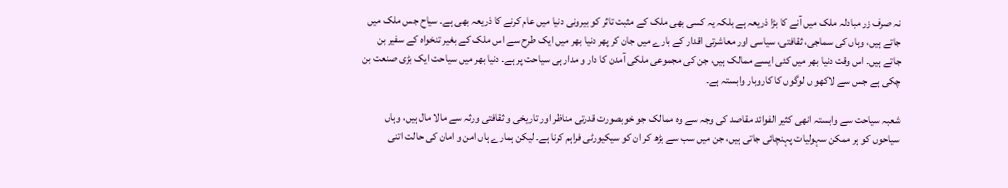نہ صرف زر مبادلہ ملک میں آنے کا بڑا ذریعہ ہے بلکہ یہ کسی بھی ملک کے مثبت تاثر کو بیرونی دنیا میں عام کرنے کا ذریعہ بھی ہے۔ سیاح جس ملک میں جاتے ہیں، وہاں کی سماجی، ثقافتی، سیاسی اور معاشرتی اقدار کے بارے میں جان کر پھر دنیا بھر میں ایک طرح سے اس ملک کے بغیر تنخواہ کے سفیر بن جاتے ہیں۔ اس وقت دنیا بھر میں کئی ایسے ممالک ہیں، جن کی مجموعی ملکی آمدن کا دار و مدار ہی سیاحت پر ہے۔ دنیا بھر میں سیاحت ایک بڑی صنعت بن چکی ہے جس سے لاکھو ں لوگوں کا کاروبار وابستہ ہے۔

شعبہ سیاحت سے وابستہ انھی کثیر الفوائد مقاصد کی وجہ سے وہ ممالک جو خوبصورت قدرتی مناظر اور تاریخی و ثقافتی ورثہ سے مالا مال ہیں، وہاں سیاحوں کو ہر ممکن سہولیات پہنچائی جاتی ہیں، جن میں سب سے بڑھ کر ان کو سیکیورٹی فراہم کرنا ہے۔ لیکن ہمارے ہاں امن و امان کی حالت اتنی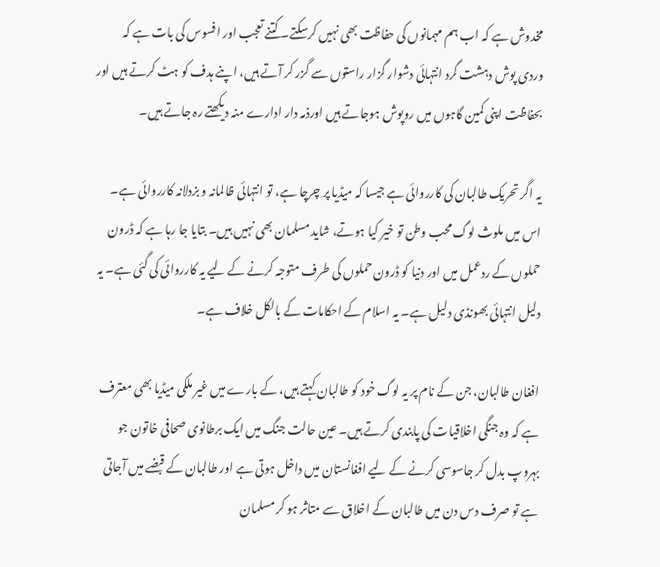مخدوش ہے کہ اب ہم مہمانوں کی حفاظت بھی نہیں کرسکتے۔ کتنے تعجب اور افسوس کی بات ہے کہ وردی پوش دہشت گرد انتہائی دشوار گزار راستوں سے گزر کر آتے ہیں، اپنے ہدف کو ہٹ کرتے ہیں اور بحفاظت اپنی کمین گاہوں میں روپوش ہوجاتے ہیں اورذمہ دار ادارے منہ دیکھتے رہ جاتے ہیں۔

یہ اگر تحریک طالبان کی کارروائی ہے جیسا کہ میڈیا پر چرچا ہے، تو انتہائی ظالمانہ و بزدلانہ کارروائی ہے۔ اس میں ملوث لوگ محب وطن تو خیر کیا ہوتے، شاید مسلمان بھی نہیں ہیں۔ بتایا جا رہا ہے کہ ڈرون حملوں کے ردعمل میں اور دنیا کو ڈرون حملوں کی طرف متوجہ کرنے کے لیے یہ کارروائی کی گئی ہے۔ یہ دلیل انتہائی بھونڈی دلیل ہے۔ یہ اسلام کے احکامات کے بالکل خلاف ہے۔

افغان طالبان، جن کے نام پر یہ لوگ خود کو طالبان کہتے ہیں، کے بارے میں غیر ملکی میڈیا بھی معترف ہے کہ وہ جنگی اخلاقیات کی پابندی کرتے ہیں۔ عین حالت جنگ میں ایک برطانوی صحافی خاتون جو بہروپ بدل کر جاسوسی کرنے کے لیے افغانستان میں داخل ہوتی ہے اور طالبان کے قبضے میں آجاتی ہے تو صرف دس دن میں طالبان کے اخلاق سے متاثر ہو کر مسلمان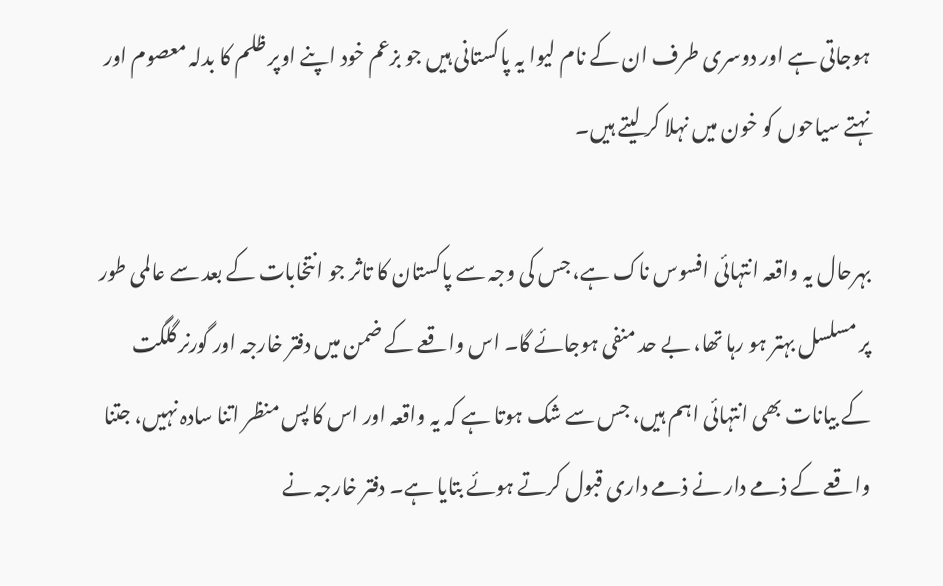ہوجاتی ہے اور دوسری طرف ان کے نام لیوا یہ پاکستانی ہیں جو بزعم خود اپنے اوپر ظلم کا بدلہ معصوم اور نہتے سیاحوں کو خون میں نہلا کر لیتے ہیں۔

بہرحال یہ واقعہ انتہائی افسوس ناک ہے، جس کی وجہ سے پاکستان کا تاثر جو انتخابات کے بعد سے عالمی طور پر مسلسل بہتر ہو رہا تھا، بے حد منفی ہوجائے گا۔ اس واقعے کے ضمن میں دفتر خارجہ اور گورنر گلگت کے بیانات بھی انتہائی اہم ہیں، جس سے شک ہوتا ہے کہ یہ واقعہ اور اس کا پس منظر اتنا سادہ نہیں، جتنا واقعے کے ذمے دار نے ذمے داری قبول کرتے ہوئے بتایا ہے۔ دفتر خارجہ نے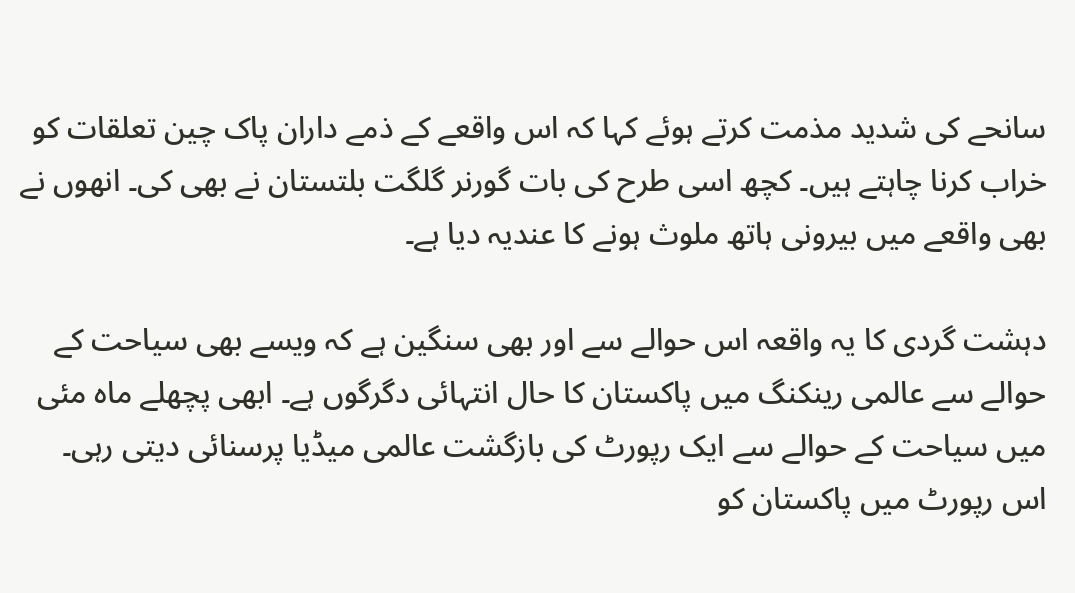سانحے کی شدید مذمت کرتے ہوئے کہا کہ اس واقعے کے ذمے داران پاک چین تعلقات کو خراب کرنا چاہتے ہیں۔ کچھ اسی طرح کی بات گورنر گلگت بلتستان نے بھی کی۔ انھوں نے بھی واقعے میں بیرونی ہاتھ ملوث ہونے کا عندیہ دیا ہے۔

دہشت گردی کا یہ واقعہ اس حوالے سے اور بھی سنگین ہے کہ ویسے بھی سیاحت کے حوالے سے عالمی رینکنگ میں پاکستان کا حال انتہائی دگرگوں ہے۔ ابھی پچھلے ماہ مئی میں سیاحت کے حوالے سے ایک رپورٹ کی بازگشت عالمی میڈیا پرسنائی دیتی رہی۔ اس رپورٹ میں پاکستان کو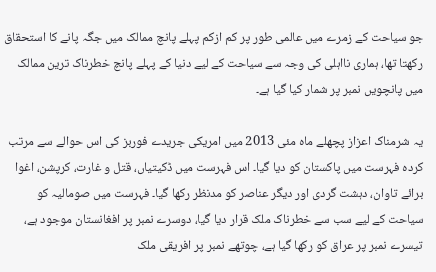جو سیاحت کے زمرے میں عالمی طور پر کم ازکم پہلے پانچ ممالک میں جگہ پانے کا استحقاق رکھتا تھا، ہماری نااہلی کی وجہ سے سیاحت کے لیے دنیا کے پہلے پانچ خطرناک ترین ممالک میں پانچویں نمبر پر شمار کیا گیا ہے۔

یہ شرمناک اعزاز پچھلے ماہ مئی 2013 میں امریکی جریدے فوربز کی اس حوالے سے مرتب کردہ فہرست میں پاکستان کو دیا گیا۔ اس فہرست میں ڈکیتیاں، قتل و غارت، کرپشن، اغوا برائے تاوان، دہشت گردی اور دیگر عناصر کو مدنظر رکھا گیا۔ فہرست میں صومالیہ کو سیاحت کے لیے سب سے خطرناک ملک قرار دیا گیا، دوسرے نمبر پر افغانستان موجود ہے، تیسرے نمبر پر عراق کو رکھا گیا ہے، چوتھے نمبر پر افریقی ملک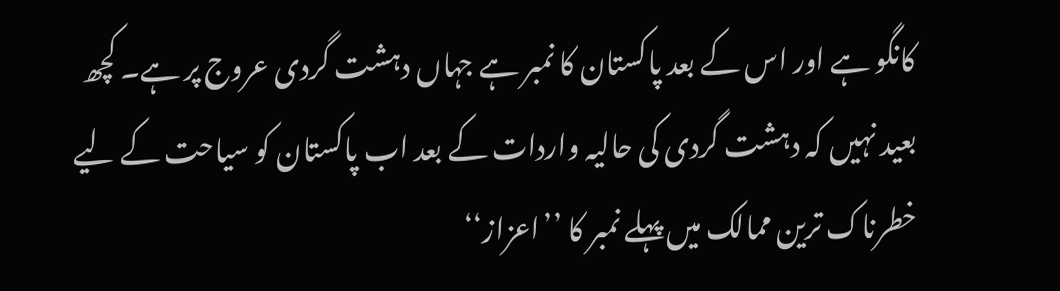کانگو ہے اور اس کے بعد پاکستان کا نمبر ہے جہاں دہشت گردی عروج پر ہے۔ کچھ بعید نہیں کہ دہشت گردی کی حالیہ واردات کے بعد اب پاکستان کو سیاحت کے لیے خطرناک ترین ممالک میں پہلے نمبر کا ’’اعزاز‘‘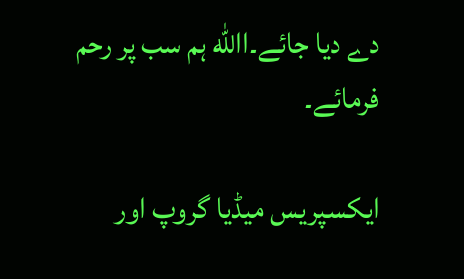دے دیا جائے۔االله ہم سب پر رحم فرمائے۔

ایکسپریس میڈیا گروپ اور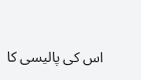اس کی پالیسی کا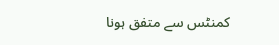کمنٹس سے متفق ہونا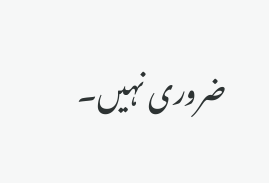ضروری نہیں۔